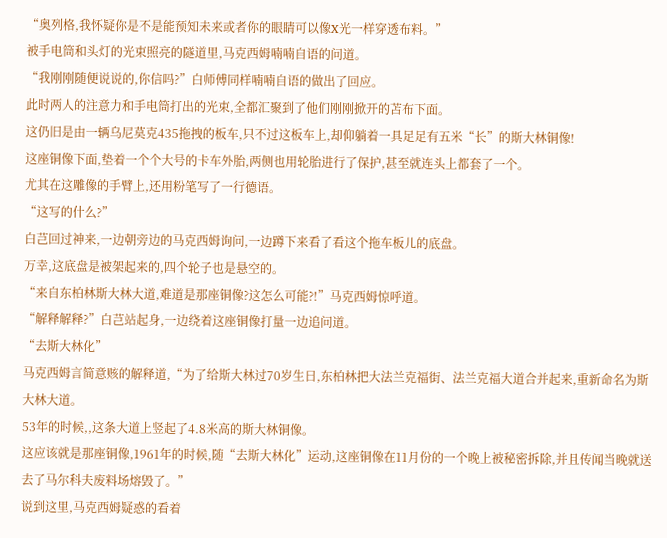“奥列格,我怀疑你是不是能预知未来或者你的眼睛可以像X光一样穿透布料。”
被手电筒和头灯的光束照亮的隧道里,马克西姆喃喃自语的问道。
“我刚刚随便说说的,你信吗?”白师傅同样喃喃自语的做出了回应。
此时两人的注意力和手电筒打出的光束,全都汇聚到了他们刚刚掀开的苫布下面。
这仍旧是由一辆乌尼莫克435拖拽的板车,只不过这板车上,却仰躺着一具足足有五米“长”的斯大林铜像!
这座铜像下面,垫着一个个大号的卡车外胎,两侧也用轮胎进行了保护,甚至就连头上都套了一个。
尤其在这雕像的手臂上,还用粉笔写了一行德语。
“这写的什么?”
白芑回过神来,一边朝旁边的马克西姆询问,一边蹲下来看了看这个拖车板儿的底盘。
万幸,这底盘是被架起来的,四个轮子也是悬空的。
“来自东柏林斯大林大道,难道是那座铜像?这怎么可能?!”马克西姆惊呼道。
“解释解释?”白芑站起身,一边绕着这座铜像打量一边追问道。
“去斯大林化”
马克西姆言简意赅的解释道,“为了给斯大林过70岁生日,东柏林把大法兰克福街、法兰克福大道合并起来,重新命名为斯大林大道。
53年的时候,,这条大道上竖起了4.8米高的斯大林铜像。
这应该就是那座铜像,1961年的时候,随“去斯大林化”运动,这座铜像在11月份的一个晚上被秘密拆除,并且传闻当晚就送去了马尔科夫废料场熔毁了。”
说到这里,马克西姆疑惑的看着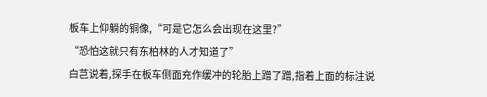板车上仰躺的铜像,“可是它怎么会出现在这里?”
“恐怕这就只有东柏林的人才知道了”
白芑说着,探手在板车侧面充作缓冲的轮胎上蹭了蹭,指着上面的标注说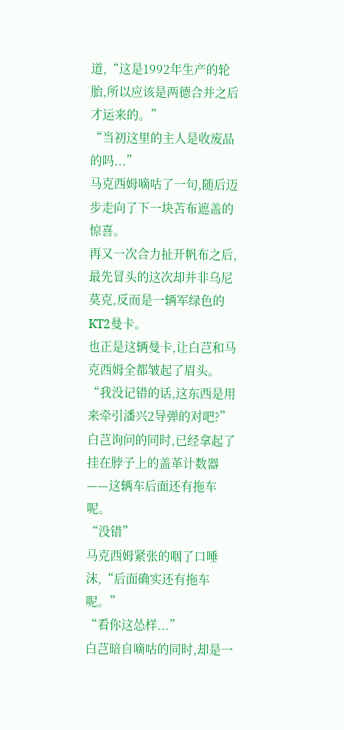道,“这是1992年生产的轮胎,所以应该是两德合并之后才运来的。”
“当初这里的主人是收废品的吗...”
马克西姆嘀咕了一句,随后迈步走向了下一块苫布遮盖的惊喜。
再又一次合力扯开帆布之后,最先冒头的这次却并非乌尼莫克,反而是一辆军绿色的KT2曼卡。
也正是这辆曼卡,让白芑和马克西姆全都皱起了眉头。
“我没记错的话,这东西是用来牵引潘兴2导弹的对吧?”
白芑询问的同时,已经拿起了挂在脖子上的盖革计数器——这辆车后面还有拖车呢。
“没错”
马克西姆紧张的咽了口唾沫,“后面确实还有拖车呢。”
“看你这怂样...”
白芑暗自嘀咕的同时,却是一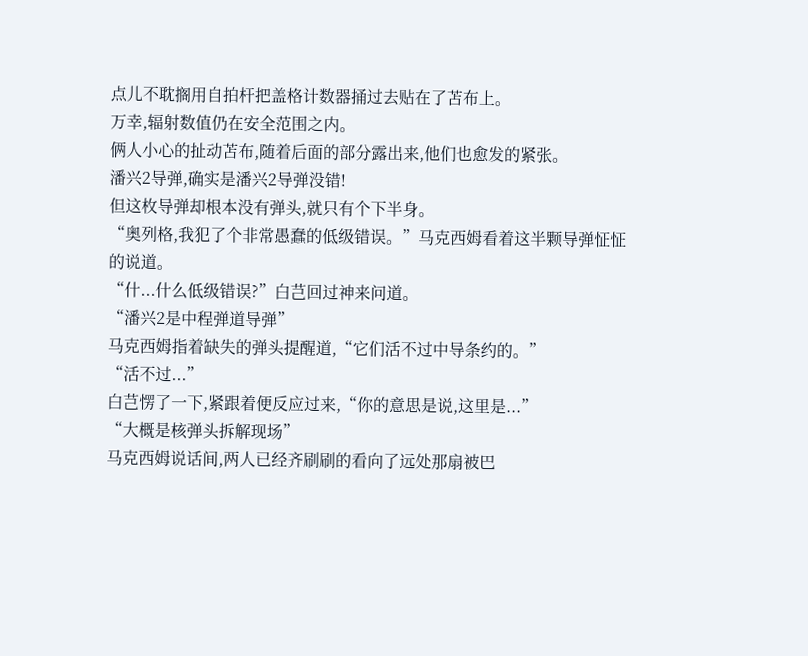点儿不耽搁用自拍杆把盖格计数器捅过去贴在了苫布上。
万幸,辐射数值仍在安全范围之内。
俩人小心的扯动苫布,随着后面的部分露出来,他们也愈发的紧张。
潘兴2导弹,确实是潘兴2导弹没错!
但这枚导弹却根本没有弹头,就只有个下半身。
“奥列格,我犯了个非常愚蠢的低级错误。”马克西姆看着这半颗导弹怔怔的说道。
“什...什么低级错误?”白芑回过神来问道。
“潘兴2是中程弹道导弹”
马克西姆指着缺失的弹头提醒道,“它们活不过中导条约的。”
“活不过...”
白芑愣了一下,紧跟着便反应过来,“你的意思是说,这里是...”
“大概是核弹头拆解现场”
马克西姆说话间,两人已经齐刷刷的看向了远处那扇被巴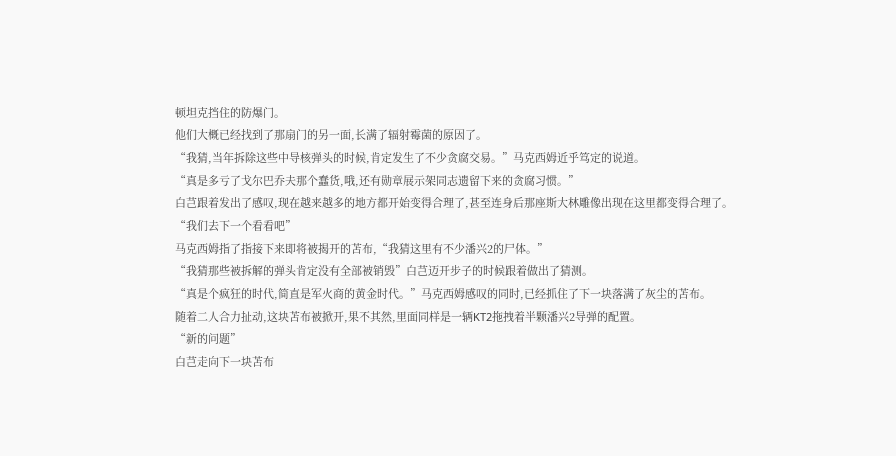顿坦克挡住的防爆门。
他们大概已经找到了那扇门的另一面,长满了辐射霉菌的原因了。
“我猜,当年拆除这些中导核弹头的时候,肯定发生了不少贪腐交易。”马克西姆近乎笃定的说道。
“真是多亏了戈尔巴乔夫那个蠢货,哦,还有勋章展示架同志遗留下来的贪腐习惯。”
白芑跟着发出了感叹,现在越来越多的地方都开始变得合理了,甚至连身后那座斯大林雕像出现在这里都变得合理了。
“我们去下一个看看吧”
马克西姆指了指接下来即将被揭开的苫布,“我猜这里有不少潘兴2的尸体。”
“我猜那些被拆解的弹头肯定没有全部被销毁”白芑迈开步子的时候跟着做出了猜测。
“真是个疯狂的时代,简直是军火商的黄金时代。”马克西姆感叹的同时,已经抓住了下一块落满了灰尘的苫布。
随着二人合力扯动,这块苫布被掀开,果不其然,里面同样是一辆KT2拖拽着半颗潘兴2导弹的配置。
“新的问题”
白芑走向下一块苫布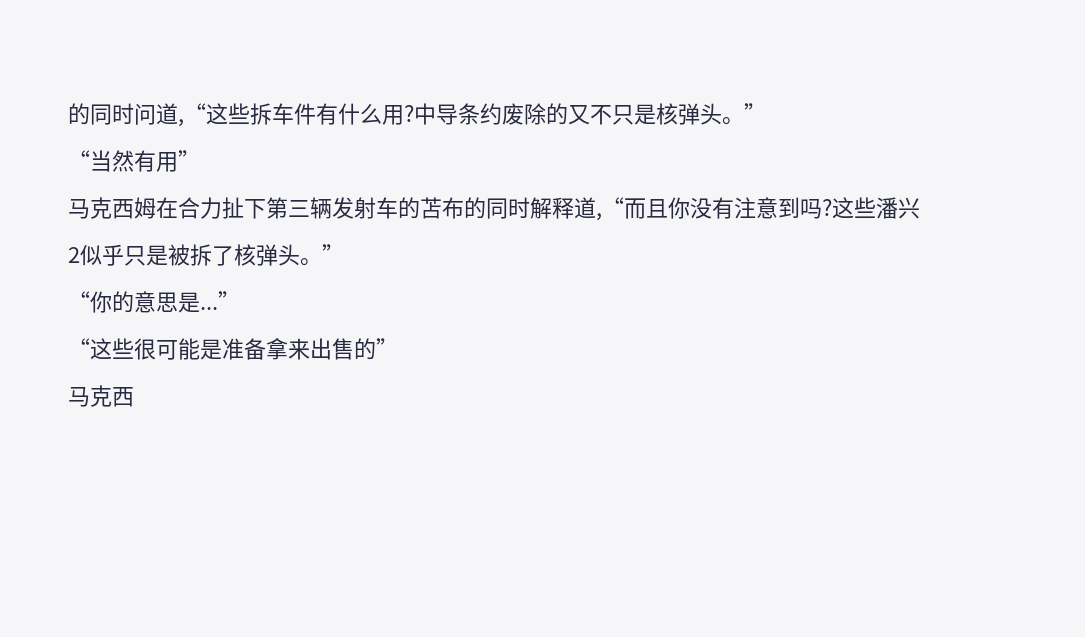的同时问道,“这些拆车件有什么用?中导条约废除的又不只是核弹头。”
“当然有用”
马克西姆在合力扯下第三辆发射车的苫布的同时解释道,“而且你没有注意到吗?这些潘兴2似乎只是被拆了核弹头。”
“你的意思是...”
“这些很可能是准备拿来出售的”
马克西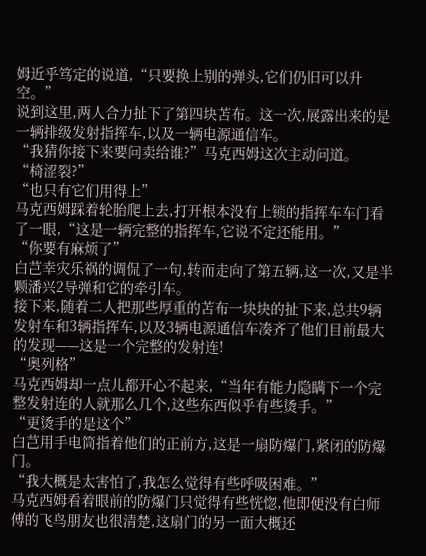姆近乎笃定的说道,“只要换上别的弹头,它们仍旧可以升空。”
说到这里,两人合力扯下了第四块苫布。这一次,展露出来的是一辆排级发射指挥车,以及一辆电源通信车。
“我猜你接下来要问卖给谁?”马克西姆这次主动问道。
“椅涩裂?”
“也只有它们用得上”
马克西姆踩着轮胎爬上去,打开根本没有上锁的指挥车车门看了一眼,“这是一辆完整的指挥车,它说不定还能用。”
“你要有麻烦了”
白芑幸灾乐祸的调侃了一句,转而走向了第五辆,这一次,又是半颗潘兴2导弹和它的牵引车。
接下来,随着二人把那些厚重的苫布一块块的扯下来,总共9辆发射车和3辆指挥车,以及3辆电源通信车凑齐了他们目前最大的发现——这是一个完整的发射连!
“奥列格”
马克西姆却一点儿都开心不起来,“当年有能力隐瞒下一个完整发射连的人就那么几个,这些东西似乎有些烫手。”
“更烫手的是这个”
白芑用手电筒指着他们的正前方,这是一扇防爆门,紧闭的防爆门。
“我大概是太害怕了,我怎么觉得有些呼吸困难。”
马克西姆看着眼前的防爆门只觉得有些恍惚,他即便没有白师傅的飞鸟朋友也很清楚,这扇门的另一面大概还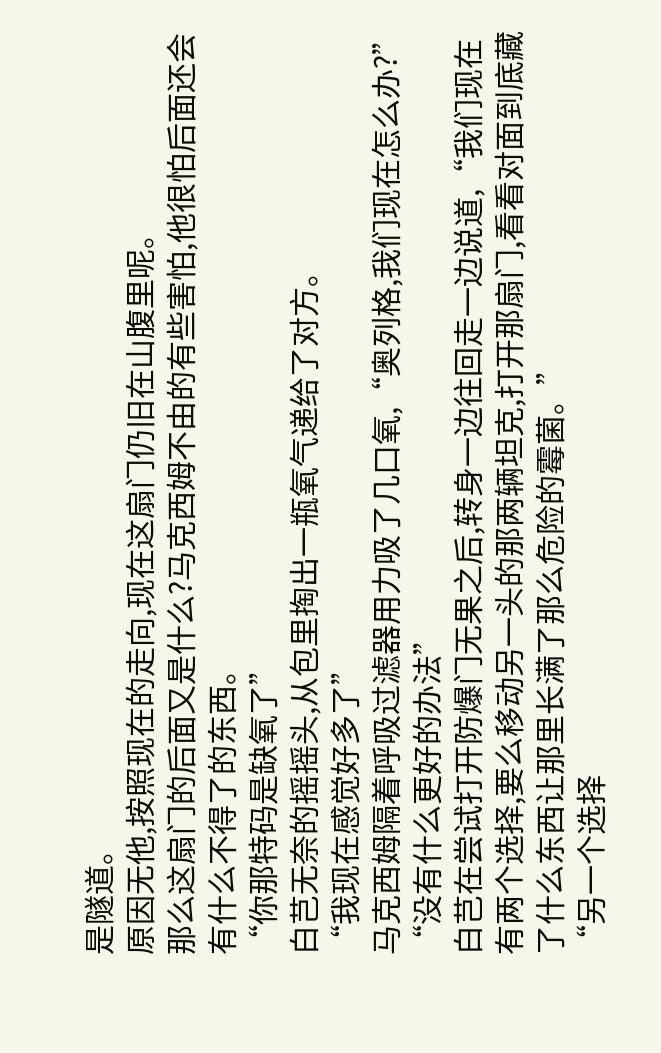是隧道。
原因无他,按照现在的走向,现在这扇门仍旧在山腹里呢。
那么这扇门的后面又是什么?马克西姆不由的有些害怕,他很怕后面还会有什么不得了的东西。
“你那特码是缺氧了”
白芑无奈的摇摇头,从包里掏出一瓶氧气递给了对方。
“我现在感觉好多了”
马克西姆隔着呼吸过滤器用力吸了几口氧,“奥列格,我们现在怎么办?”
“没有什么更好的办法”
白芑在尝试打开防爆门无果之后,转身一边往回走一边说道,“我们现在有两个选择,要么移动另一头的那两辆坦克,打开那扇门,看看对面到底藏了什么东西让那里长满了那么危险的霉菌。”
“另一个选择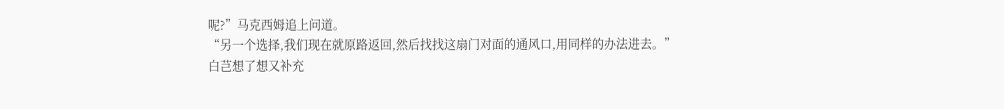呢?”马克西姆追上问道。
“另一个选择,我们现在就原路返回,然后找找这扇门对面的通风口,用同样的办法进去。”
白芑想了想又补充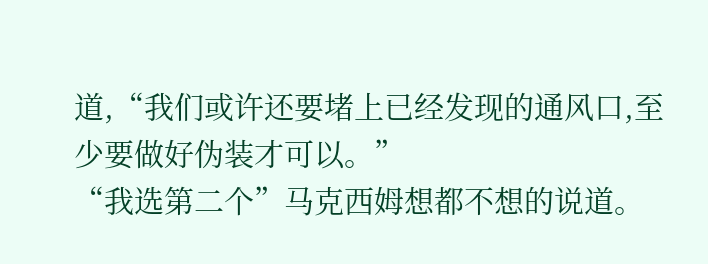道,“我们或许还要堵上已经发现的通风口,至少要做好伪装才可以。”
“我选第二个”马克西姆想都不想的说道。